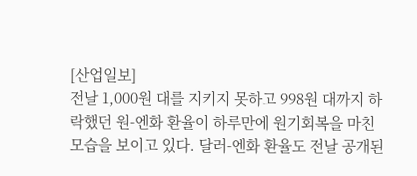[산업일보]
전날 1,000원 대를 지키지 못하고 998원 대까지 하락했던 원-엔화 환율이 하루만에 원기회복을 마친 모습을 보이고 있다. 달러-엔화 환율도 전날 공개된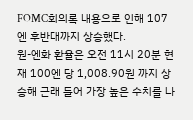FOMC회의록 내용으로 인해 107엔 후반대까지 상승했다.
원-엔화 환율은 오전 11시 20분 현재 100엔 당 1,008.90원 까지 상승해 근래 들어 가장 높은 수치를 나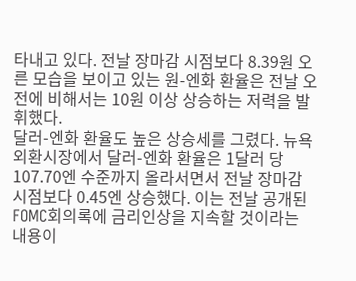타내고 있다. 전날 장마감 시점보다 8.39원 오른 모습을 보이고 있는 원-엔화 환율은 전날 오전에 비해서는 10원 이상 상승하는 저력을 발휘했다.
달러-엔화 환율도 높은 상승세를 그렸다. 뉴욕 외환시장에서 달러-엔화 환율은 1달러 당 107.70엔 수준까지 올라서면서 전날 장마감 시점보다 0.45엔 상승했다. 이는 전날 공개된 FOMC회의록에 금리인상을 지속할 것이라는 내용이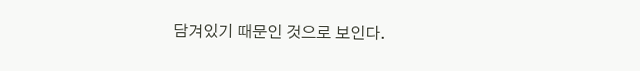담겨있기 때문인 것으로 보인다.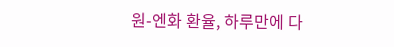원-엔화 환율, 하루만에 다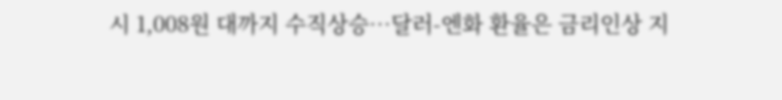시 1,008원 대까지 수직상승…달러-엔화 환율은 금리인상 지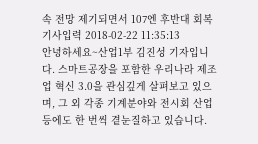속 전망 제기되면서 107엔 후반대 회복
기사입력 2018-02-22 11:35:13
안녕하세요~산업1부 김진성 기자입니다. 스마트공장을 포함한 우리나라 제조업 혁신 3.0을 관심깊게 살펴보고 있으며, 그 외 각종 기계분야와 전시회 산업 등에도 한 번씩 곁눈질하고 있습니다.